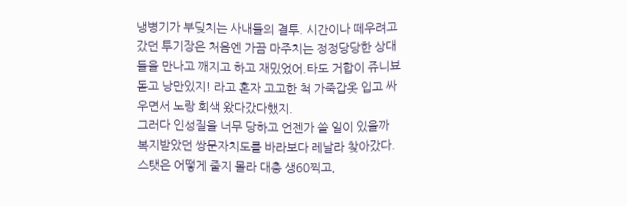냉병기가 부딪치는 사내들의 결투. 시간이나 떼우려고 갔던 투기장은 처음엔 가끔 마주치는 정정당당한 상대들을 만나고 깨지고 하고 재밌었어.타도 거합이 쥬니뵤 돋고 낭만있지! 라고 혼자 고고한 척 가죽갑옷 입고 싸우면서 노랑 회색 왔다갔다했지.
그러다 인성질을 너무 당하고 언젠가 쓸 일이 있을까 복지받았던 쌍문자치도를 바라보다 레날라 찾아갔다.
스탯은 어떻게 줄지 몰라 대충 생60찍고,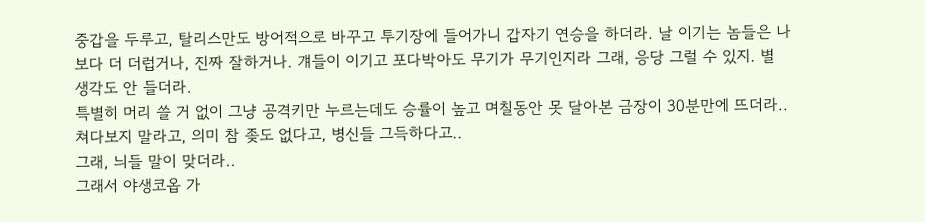중갑을 두루고, 탈리스만도 방어적으로 바꾸고 투기장에 들어가니 갑자기 연승을 하더라. 날 이기는 놈들은 나보다 더 더럽거나, 진짜 잘하거나. 걔들이 이기고 포다박아도 무기가 무기인지라 그래, 응당 그럴 수 있지. 별 생각도 안 들더라.
특별히 머리 쓸 거 없이 그냥 공격키만 누르는데도 승률이 높고 며칠동안 못 달아본 금장이 30분만에 뜨더라..
쳐다보지 말라고, 의미 참 좆도 없다고, 병신들 그득하다고..
그래, 늬들 말이 맞더라..
그래서 야생코옵 가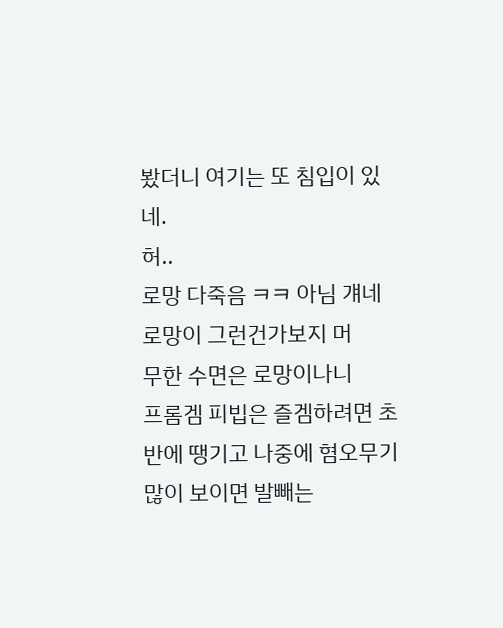봤더니 여기는 또 침입이 있네.
허..
로망 다죽음 ㅋㅋ 아님 걔네 로망이 그런건가보지 머
무한 수면은 로망이나니
프롬겜 피빕은 즐겜하려면 초반에 땡기고 나중에 혐오무기 많이 보이면 발빼는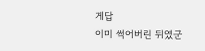게답
이미 썩어버린 뒤였군